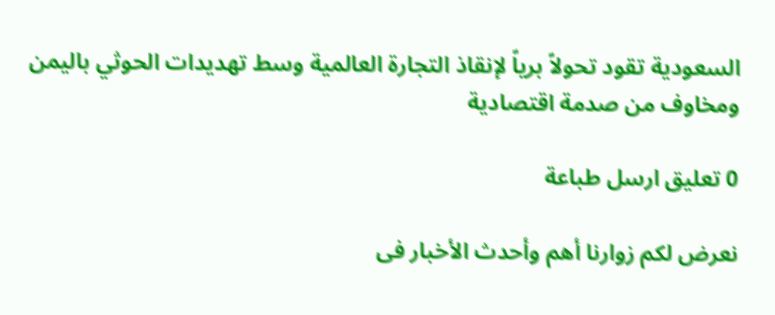السعودية تقود تحولاً برياً لإنقاذ التجارة العالمية وسط تهديدات الحوثي باليمن ومخاوف من صدمة اقتصادية

0 تعليق ارسل طباعة

نعرض لكم زوارنا أهم وأحدث الأخبار فى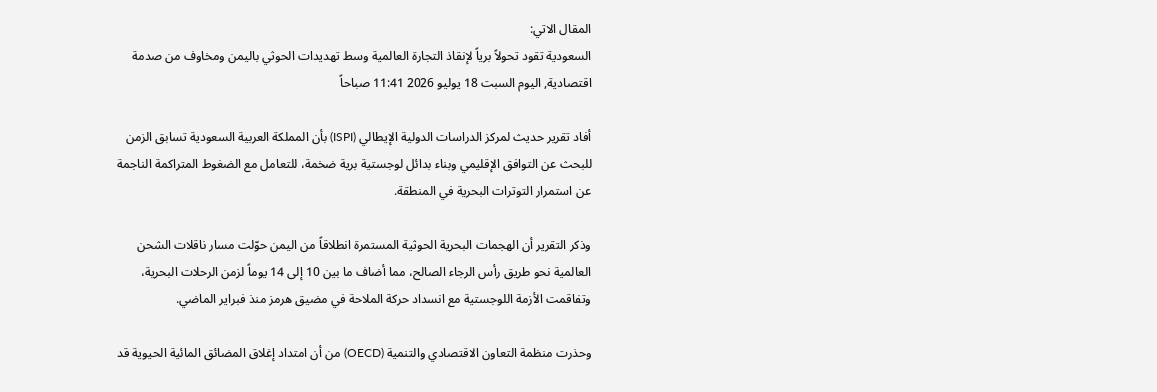المقال الاتي:
السعودية تقود تحولاً برياً لإنقاذ التجارة العالمية وسط تهديدات الحوثي باليمن ومخاوف من صدمة اقتصادية, اليوم السبت 18 يوليو 2026 11:41 صباحاً

أفاد تقرير حديث لمركز الدراسات الدولية الإيطالي (ISPI) بأن المملكة العربية السعودية تسابق الزمن للبحث عن التوافق الإقليمي وبناء بدائل لوجستية برية ضخمة، للتعامل مع الضغوط المتراكمة الناجمة عن استمرار التوترات البحرية في المنطقة.

وذكر التقرير أن الهجمات البحرية الحوثية المستمرة انطلاقاً من اليمن حوّلت مسار ناقلات الشحن العالمية نحو طريق رأس الرجاء الصالح، مما أضاف ما بين 10 إلى 14 يوماً لزمن الرحلات البحرية، وتفاقمت الأزمة اللوجستية مع انسداد حركة الملاحة في مضيق هرمز منذ فبراير الماضي.

وحذرت منظمة التعاون الاقتصادي والتنمية (OECD) من أن امتداد إغلاق المضائق المائية الحيوية قد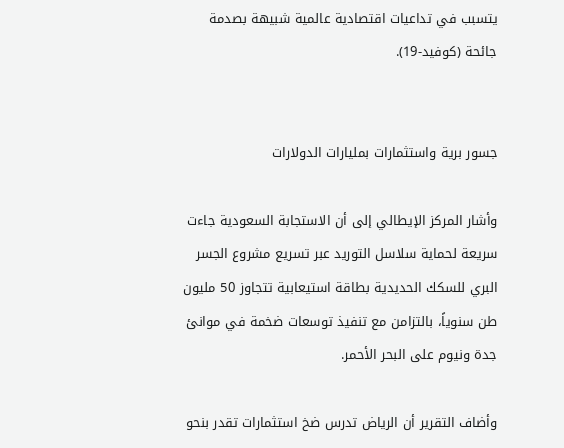يتسبب في تداعيات اقتصادية عالمية شبيهة بصدمة جائحة (كوفيد-19).


جسور برية واستثمارات بمليارات الدولارات

وأشار المركز الإيطالي إلى أن الاستجابة السعودية جاءت سريعة لحماية سلاسل التوريد عبر تسريع مشروع الجسر البري للسكك الحديدية بطاقة استيعابية تتجاوز 50 مليون طن سنوياً، بالتزامن مع تنفيذ توسعات ضخمة في موانئ جدة ونيوم على البحر الأحمر.

وأضاف التقرير أن الرياض تدرس ضخ استثمارات تقدر بنحو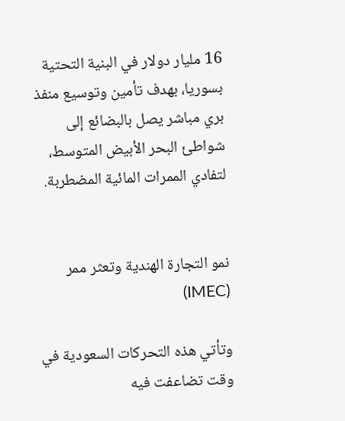16 مليار دولار في البنية التحتية بسوريا، بهدف تأمين وتوسيع منفذ بري مباشر يصل بالبضائع إلى شواطئ البحر الأبيض المتوسط، لتفادي الممرات المائية المضطربة.


نمو التجارة الهندية وتعثر ممر (IMEC)

وتأتي هذه التحركات السعودية في وقت تضاعفت فيه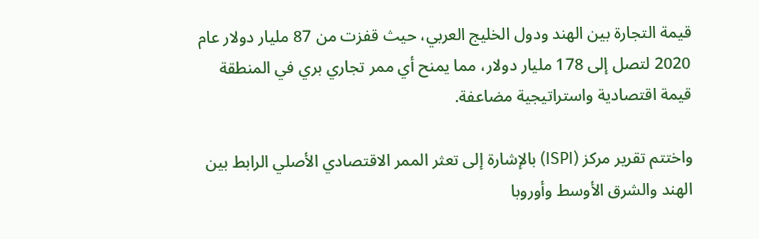قيمة التجارة بين الهند ودول الخليج العربي، حيث قفزت من 87 مليار دولار عام 2020 لتصل إلى 178 مليار دولار، مما يمنح أي ممر تجاري بري في المنطقة قيمة اقتصادية واستراتيجية مضاعفة.

واختتم تقرير مركز (ISPI) بالإشارة إلى تعثر الممر الاقتصادي الأصلي الرابط بين الهند والشرق الأوسط وأوروبا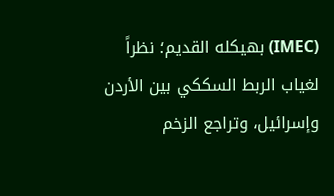(IMEC) بهيكله القديم؛ نظراً لغياب الربط السككي بين الأردن وإسرائيل، وتراجع الزخم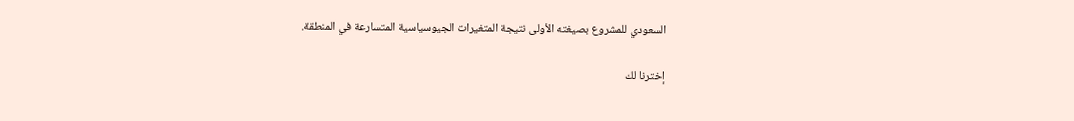السعودي للمشروع بصيغته الأولى نتيجة المتغيرات الجيوسياسية المتسارعة في المنطقة.

إخترنا لك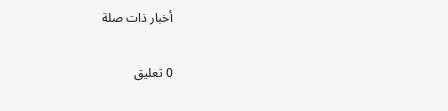أخبار ذات صلة

0 تعليق